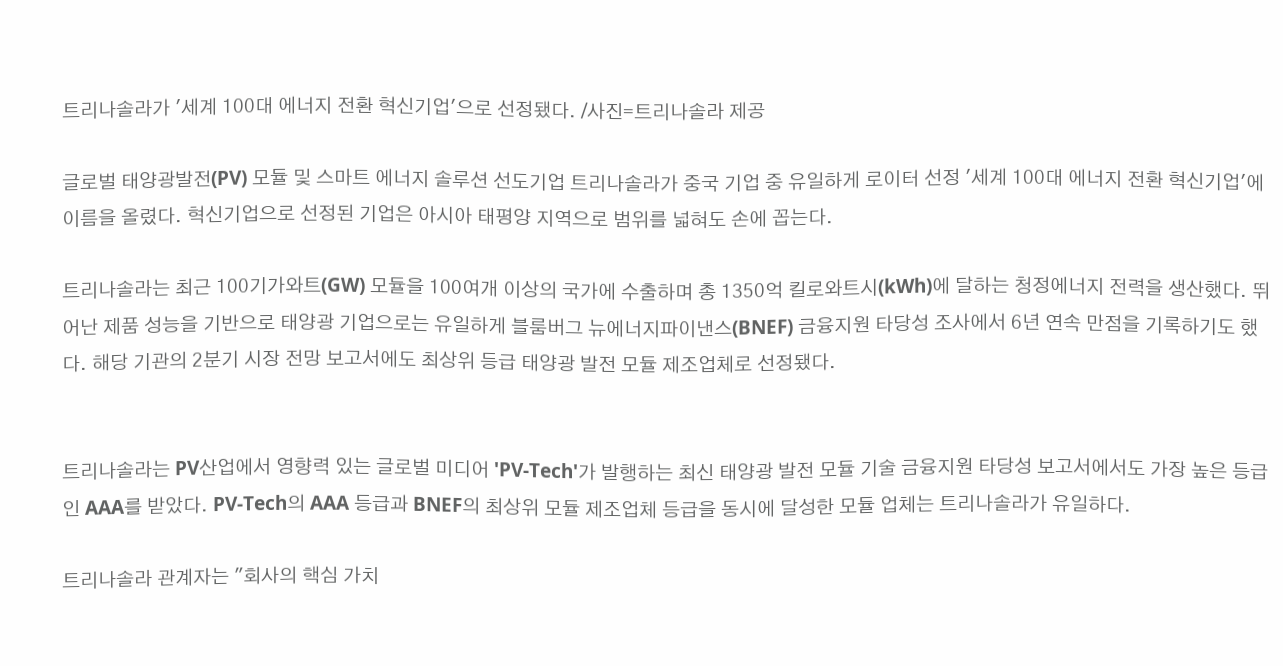트리나솔라가 '세계 100대 에너지 전환 혁신기업'으로 선정됐다. /사진=트리나솔라 제공

글로벌 태양광발전(PV) 모듈 및 스마트 에너지 솔루션 선도기업 트리나솔라가 중국 기업 중 유일하게 로이터 선정 '세계 100대 에너지 전환 혁신기업'에 이름을 올렸다. 혁신기업으로 선정된 기업은 아시아 태평양 지역으로 범위를 넓혀도 손에 꼽는다.

트리나솔라는 최근 100기가와트(GW) 모듈을 100여개 이상의 국가에 수출하며 총 1350억 킬로와트시(kWh)에 달하는 청정에너지 전력을 생산했다. 뛰어난 제품 성능을 기반으로 태양광 기업으로는 유일하게 블룸버그 뉴에너지파이낸스(BNEF) 금융지원 타당성 조사에서 6년 연속 만점을 기록하기도 했다. 해당 기관의 2분기 시장 전망 보고서에도 최상위 등급 태양광 발전 모듈 제조업체로 선정됐다.


트리나솔라는 PV산업에서 영향력 있는 글로벌 미디어 'PV-Tech'가 발행하는 최신 태양광 발전 모듈 기술 금융지원 타당성 보고서에서도 가장 높은 등급인 AAA를 받았다. PV-Tech의 AAA 등급과 BNEF의 최상위 모듈 제조업체 등급을 동시에 달성한 모듈 업체는 트리나솔라가 유일하다.

트리나솔라 관계자는 "회사의 핵심 가치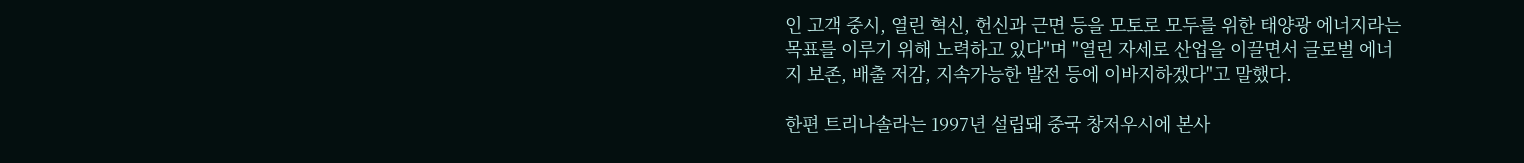인 고객 중시, 열린 혁신, 헌신과 근면 등을 모토로 모두를 위한 태양광 에너지라는 목표를 이루기 위해 노력하고 있다"며 "열린 자세로 산업을 이끌면서 글로벌 에너지 보존, 배출 저감, 지속가능한 발전 등에 이바지하겠다"고 말했다.

한편 트리나솔라는 1997년 설립돼 중국 창저우시에 본사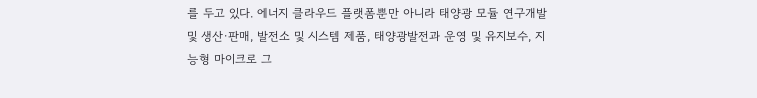를 두고 있다. 에너지 클라우드 플랫폼뿐만 아니라 태양광 모듈 연구개발 및 생산·판매, 발전소 및 시스템 제품, 태양광발전과 운영 및 유지보수, 지능형 마이크로 그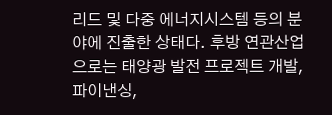리드 및 다중 에너지시스템 등의 분야에 진출한 상태다. 후방 연관산업으로는 태양광 발전 프로젝트 개발, 파이낸싱,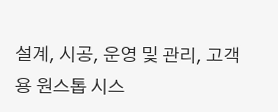설계, 시공, 운영 및 관리, 고객용 원스톱 시스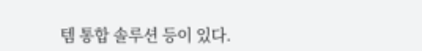템 통합 솔루션 등이 있다.